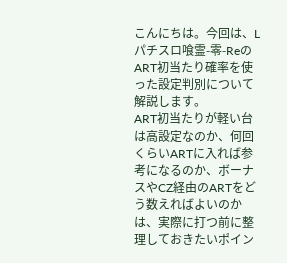こんにちは。今回は、Lパチスロ喰霊-零-ReのART初当たり確率を使った設定判別について解説します。
ART初当たりが軽い台は高設定なのか、何回くらいARTに入れば参考になるのか、ボーナスやCZ経由のARTをどう数えればよいのかは、実際に打つ前に整理しておきたいポイン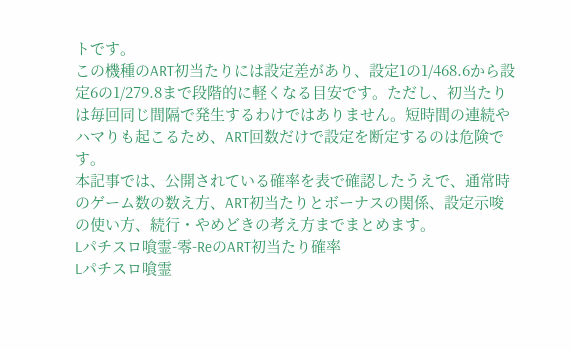トです。
この機種のART初当たりには設定差があり、設定1の1/468.6から設定6の1/279.8まで段階的に軽くなる目安です。ただし、初当たりは毎回同じ間隔で発生するわけではありません。短時間の連続やハマりも起こるため、ART回数だけで設定を断定するのは危険です。
本記事では、公開されている確率を表で確認したうえで、通常時のゲーム数の数え方、ART初当たりとボーナスの関係、設定示唆の使い方、続行・やめどきの考え方までまとめます。
Lパチスロ喰霊-零-ReのART初当たり確率
Lパチスロ喰霊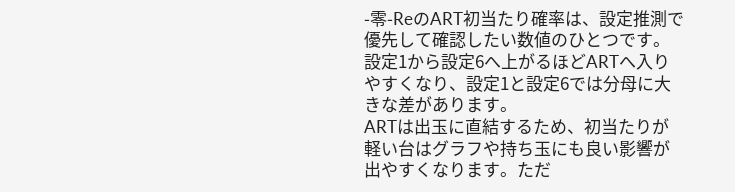-零-ReのART初当たり確率は、設定推測で優先して確認したい数値のひとつです。設定1から設定6へ上がるほどARTへ入りやすくなり、設定1と設定6では分母に大きな差があります。
ARTは出玉に直結するため、初当たりが軽い台はグラフや持ち玉にも良い影響が出やすくなります。ただ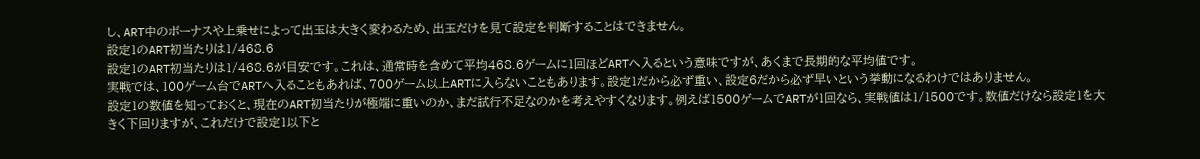し、ART中のボーナスや上乗せによって出玉は大きく変わるため、出玉だけを見て設定を判断することはできません。
設定1のART初当たりは1/468.6
設定1のART初当たりは1/468.6が目安です。これは、通常時を含めて平均468.6ゲームに1回ほどARTへ入るという意味ですが、あくまで長期的な平均値です。
実戦では、100ゲーム台でARTへ入ることもあれば、700ゲーム以上ARTに入らないこともあります。設定1だから必ず重い、設定6だから必ず早いという挙動になるわけではありません。
設定1の数値を知っておくと、現在のART初当たりが極端に重いのか、まだ試行不足なのかを考えやすくなります。例えば1500ゲームでARTが1回なら、実戦値は1/1500です。数値だけなら設定1を大きく下回りますが、これだけで設定1以下と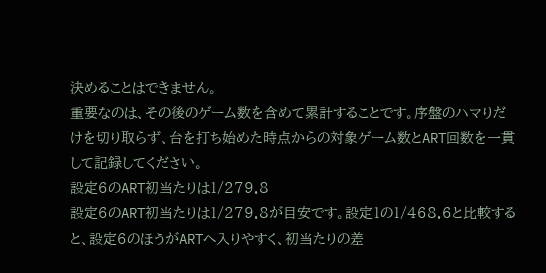決めることはできません。
重要なのは、その後のゲーム数を含めて累計することです。序盤のハマりだけを切り取らず、台を打ち始めた時点からの対象ゲーム数とART回数を一貫して記録してください。
設定6のART初当たりは1/279.8
設定6のART初当たりは1/279.8が目安です。設定1の1/468.6と比較すると、設定6のほうがARTへ入りやすく、初当たりの差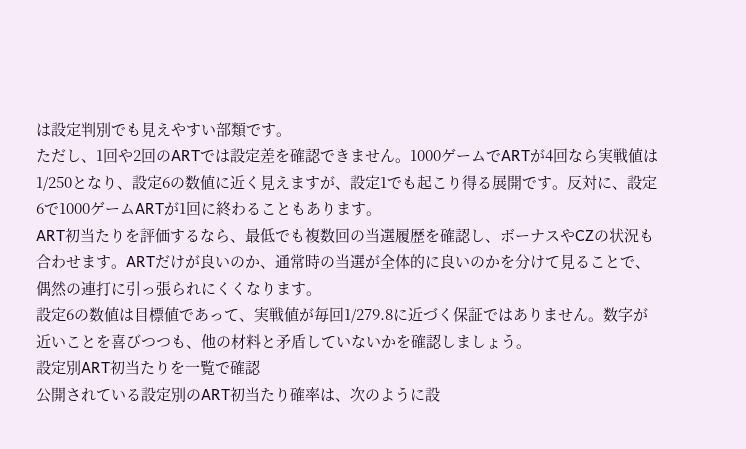は設定判別でも見えやすい部類です。
ただし、1回や2回のARTでは設定差を確認できません。1000ゲームでARTが4回なら実戦値は1/250となり、設定6の数値に近く見えますが、設定1でも起こり得る展開です。反対に、設定6で1000ゲームARTが1回に終わることもあります。
ART初当たりを評価するなら、最低でも複数回の当選履歴を確認し、ボーナスやCZの状況も合わせます。ARTだけが良いのか、通常時の当選が全体的に良いのかを分けて見ることで、偶然の連打に引っ張られにくくなります。
設定6の数値は目標値であって、実戦値が毎回1/279.8に近づく保証ではありません。数字が近いことを喜びつつも、他の材料と矛盾していないかを確認しましょう。
設定別ART初当たりを一覧で確認
公開されている設定別のART初当たり確率は、次のように設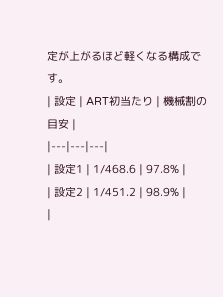定が上がるほど軽くなる構成です。
| 設定 | ART初当たり | 機械割の目安 |
|---|---|---|
| 設定1 | 1/468.6 | 97.8% |
| 設定2 | 1/451.2 | 98.9% |
|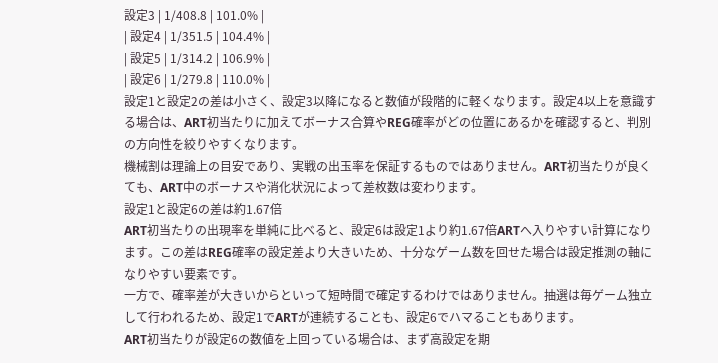設定3 | 1/408.8 | 101.0% |
| 設定4 | 1/351.5 | 104.4% |
| 設定5 | 1/314.2 | 106.9% |
| 設定6 | 1/279.8 | 110.0% |
設定1と設定2の差は小さく、設定3以降になると数値が段階的に軽くなります。設定4以上を意識する場合は、ART初当たりに加えてボーナス合算やREG確率がどの位置にあるかを確認すると、判別の方向性を絞りやすくなります。
機械割は理論上の目安であり、実戦の出玉率を保証するものではありません。ART初当たりが良くても、ART中のボーナスや消化状況によって差枚数は変わります。
設定1と設定6の差は約1.67倍
ART初当たりの出現率を単純に比べると、設定6は設定1より約1.67倍ARTへ入りやすい計算になります。この差はREG確率の設定差より大きいため、十分なゲーム数を回せた場合は設定推測の軸になりやすい要素です。
一方で、確率差が大きいからといって短時間で確定するわけではありません。抽選は毎ゲーム独立して行われるため、設定1でARTが連続することも、設定6でハマることもあります。
ART初当たりが設定6の数値を上回っている場合は、まず高設定を期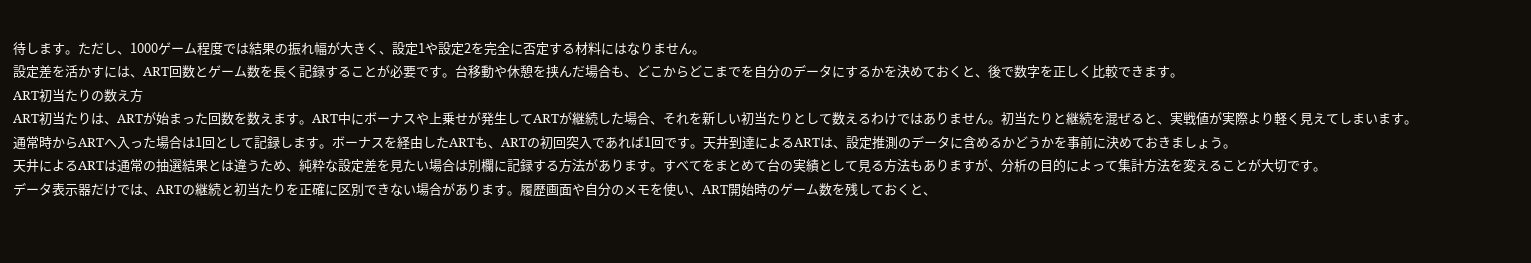待します。ただし、1000ゲーム程度では結果の振れ幅が大きく、設定1や設定2を完全に否定する材料にはなりません。
設定差を活かすには、ART回数とゲーム数を長く記録することが必要です。台移動や休憩を挟んだ場合も、どこからどこまでを自分のデータにするかを決めておくと、後で数字を正しく比較できます。
ART初当たりの数え方
ART初当たりは、ARTが始まった回数を数えます。ART中にボーナスや上乗せが発生してARTが継続した場合、それを新しい初当たりとして数えるわけではありません。初当たりと継続を混ぜると、実戦値が実際より軽く見えてしまいます。
通常時からARTへ入った場合は1回として記録します。ボーナスを経由したARTも、ARTの初回突入であれば1回です。天井到達によるARTは、設定推測のデータに含めるかどうかを事前に決めておきましょう。
天井によるARTは通常の抽選結果とは違うため、純粋な設定差を見たい場合は別欄に記録する方法があります。すべてをまとめて台の実績として見る方法もありますが、分析の目的によって集計方法を変えることが大切です。
データ表示器だけでは、ARTの継続と初当たりを正確に区別できない場合があります。履歴画面や自分のメモを使い、ART開始時のゲーム数を残しておくと、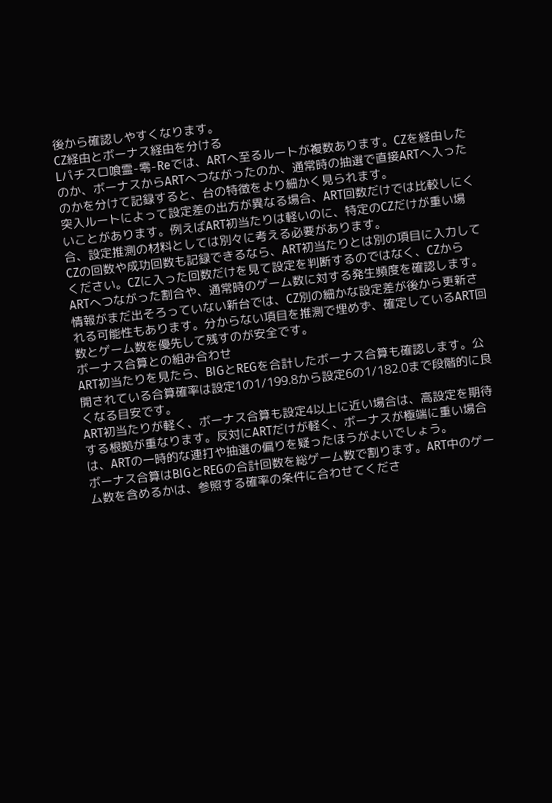後から確認しやすくなります。
CZ経由とボーナス経由を分ける
Lパチスロ喰霊-零-Reでは、ARTへ至るルートが複数あります。CZを経由したのか、ボーナスからARTへつながったのか、通常時の抽選で直接ARTへ入ったのかを分けて記録すると、台の特徴をより細かく見られます。
突入ルートによって設定差の出方が異なる場合、ART回数だけでは比較しにくいことがあります。例えばART初当たりは軽いのに、特定のCZだけが重い場合、設定推測の材料としては別々に考える必要があります。
CZの回数や成功回数も記録できるなら、ART初当たりとは別の項目に入力してください。CZに入った回数だけを見て設定を判断するのではなく、CZからARTへつながった割合や、通常時のゲーム数に対する発生頻度を確認します。
情報がまだ出そろっていない新台では、CZ別の細かな設定差が後から更新される可能性もあります。分からない項目を推測で埋めず、確定しているART回数とゲーム数を優先して残すのが安全です。
ボーナス合算との組み合わせ
ART初当たりを見たら、BIGとREGを合計したボーナス合算も確認します。公開されている合算確率は設定1の1/199.8から設定6の1/182.0まで段階的に良くなる目安です。
ART初当たりが軽く、ボーナス合算も設定4以上に近い場合は、高設定を期待する根拠が重なります。反対にARTだけが軽く、ボーナスが極端に重い場合は、ARTの一時的な連打や抽選の偏りを疑ったほうがよいでしょう。
ボーナス合算はBIGとREGの合計回数を総ゲーム数で割ります。ART中のゲーム数を含めるかは、参照する確率の条件に合わせてくださ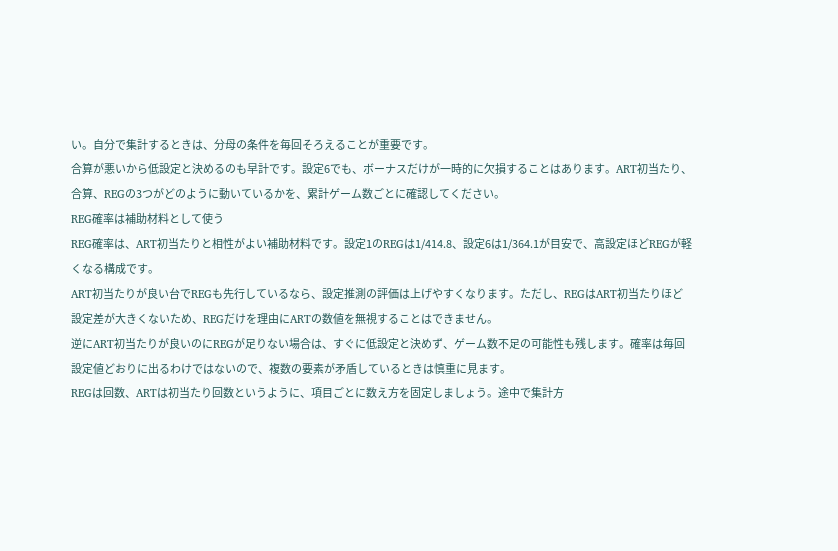い。自分で集計するときは、分母の条件を毎回そろえることが重要です。
合算が悪いから低設定と決めるのも早計です。設定6でも、ボーナスだけが一時的に欠損することはあります。ART初当たり、合算、REGの3つがどのように動いているかを、累計ゲーム数ごとに確認してください。
REG確率は補助材料として使う
REG確率は、ART初当たりと相性がよい補助材料です。設定1のREGは1/414.8、設定6は1/364.1が目安で、高設定ほどREGが軽くなる構成です。
ART初当たりが良い台でREGも先行しているなら、設定推測の評価は上げやすくなります。ただし、REGはART初当たりほど設定差が大きくないため、REGだけを理由にARTの数値を無視することはできません。
逆にART初当たりが良いのにREGが足りない場合は、すぐに低設定と決めず、ゲーム数不足の可能性も残します。確率は毎回設定値どおりに出るわけではないので、複数の要素が矛盾しているときは慎重に見ます。
REGは回数、ARTは初当たり回数というように、項目ごとに数え方を固定しましょう。途中で集計方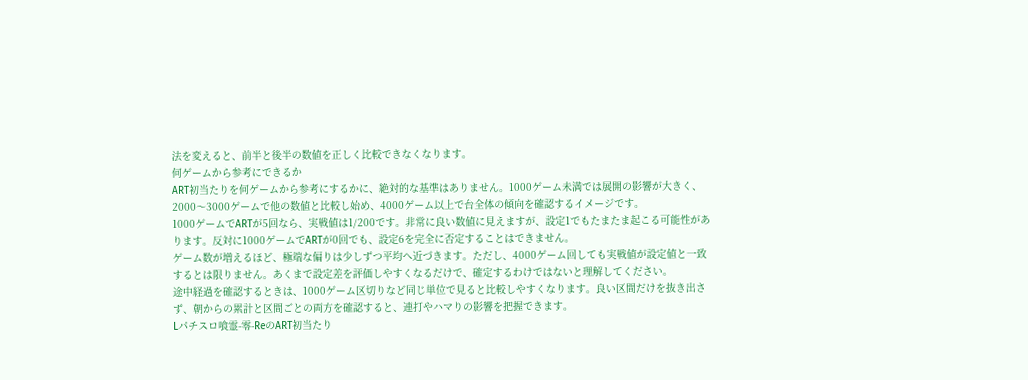法を変えると、前半と後半の数値を正しく比較できなくなります。
何ゲームから参考にできるか
ART初当たりを何ゲームから参考にするかに、絶対的な基準はありません。1000ゲーム未満では展開の影響が大きく、2000〜3000ゲームで他の数値と比較し始め、4000ゲーム以上で台全体の傾向を確認するイメージです。
1000ゲームでARTが5回なら、実戦値は1/200です。非常に良い数値に見えますが、設定1でもたまたま起こる可能性があります。反対に1000ゲームでARTが0回でも、設定6を完全に否定することはできません。
ゲーム数が増えるほど、極端な偏りは少しずつ平均へ近づきます。ただし、4000ゲーム回しても実戦値が設定値と一致するとは限りません。あくまで設定差を評価しやすくなるだけで、確定するわけではないと理解してください。
途中経過を確認するときは、1000ゲーム区切りなど同じ単位で見ると比較しやすくなります。良い区間だけを抜き出さず、朝からの累計と区間ごとの両方を確認すると、連打やハマりの影響を把握できます。
Lパチスロ喰霊-零-ReのART初当たり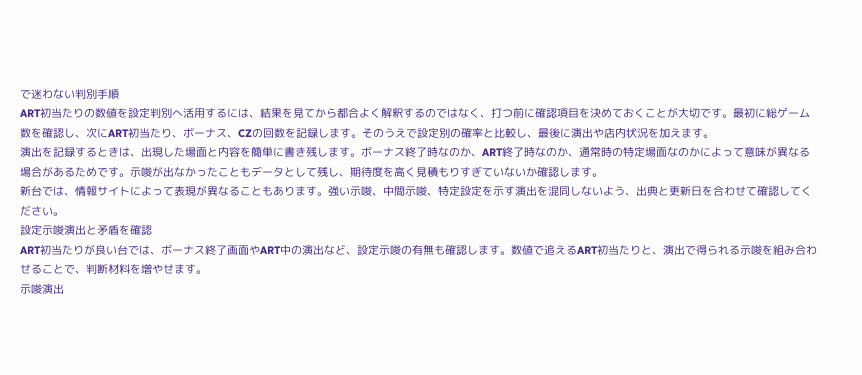で迷わない判別手順
ART初当たりの数値を設定判別へ活用するには、結果を見てから都合よく解釈するのではなく、打つ前に確認項目を決めておくことが大切です。最初に総ゲーム数を確認し、次にART初当たり、ボーナス、CZの回数を記録します。そのうえで設定別の確率と比較し、最後に演出や店内状況を加えます。
演出を記録するときは、出現した場面と内容を簡単に書き残します。ボーナス終了時なのか、ART終了時なのか、通常時の特定場面なのかによって意味が異なる場合があるためです。示唆が出なかったこともデータとして残し、期待度を高く見積もりすぎていないか確認します。
新台では、情報サイトによって表現が異なることもあります。強い示唆、中間示唆、特定設定を示す演出を混同しないよう、出典と更新日を合わせて確認してください。
設定示唆演出と矛盾を確認
ART初当たりが良い台では、ボーナス終了画面やART中の演出など、設定示唆の有無も確認します。数値で追えるART初当たりと、演出で得られる示唆を組み合わせることで、判断材料を増やせます。
示唆演出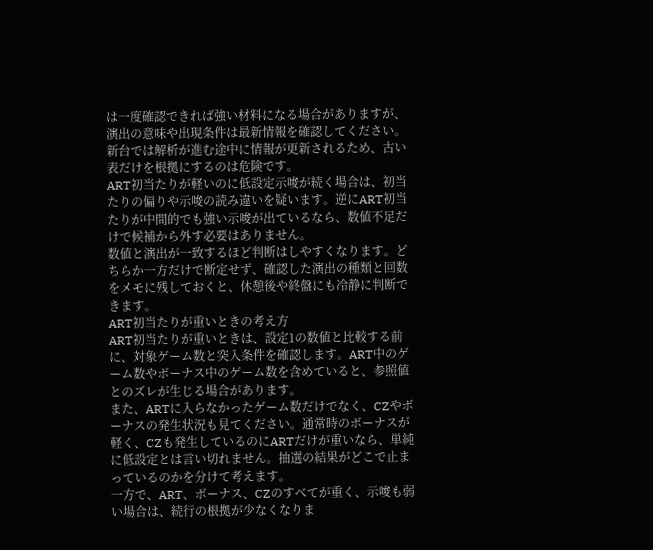は一度確認できれば強い材料になる場合がありますが、演出の意味や出現条件は最新情報を確認してください。新台では解析が進む途中に情報が更新されるため、古い表だけを根拠にするのは危険です。
ART初当たりが軽いのに低設定示唆が続く場合は、初当たりの偏りや示唆の読み違いを疑います。逆にART初当たりが中間的でも強い示唆が出ているなら、数値不足だけで候補から外す必要はありません。
数値と演出が一致するほど判断はしやすくなります。どちらか一方だけで断定せず、確認した演出の種類と回数をメモに残しておくと、休憩後や終盤にも冷静に判断できます。
ART初当たりが重いときの考え方
ART初当たりが重いときは、設定1の数値と比較する前に、対象ゲーム数と突入条件を確認します。ART中のゲーム数やボーナス中のゲーム数を含めていると、参照値とのズレが生じる場合があります。
また、ARTに入らなかったゲーム数だけでなく、CZやボーナスの発生状況も見てください。通常時のボーナスが軽く、CZも発生しているのにARTだけが重いなら、単純に低設定とは言い切れません。抽選の結果がどこで止まっているのかを分けて考えます。
一方で、ART、ボーナス、CZのすべてが重く、示唆も弱い場合は、続行の根拠が少なくなりま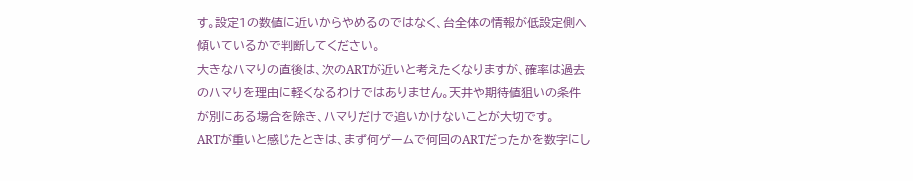す。設定1の数値に近いからやめるのではなく、台全体の情報が低設定側へ傾いているかで判断してください。
大きなハマりの直後は、次のARTが近いと考えたくなりますが、確率は過去のハマりを理由に軽くなるわけではありません。天井や期待値狙いの条件が別にある場合を除き、ハマりだけで追いかけないことが大切です。
ARTが重いと感じたときは、まず何ゲームで何回のARTだったかを数字にし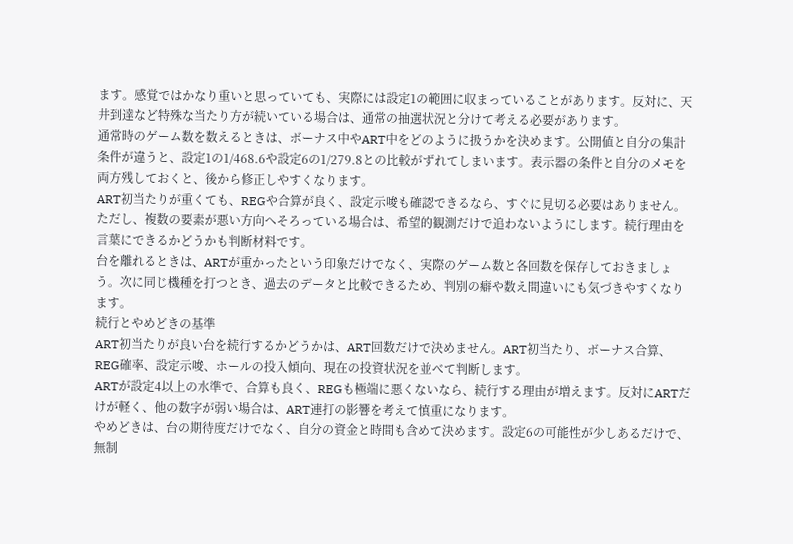ます。感覚ではかなり重いと思っていても、実際には設定1の範囲に収まっていることがあります。反対に、天井到達など特殊な当たり方が続いている場合は、通常の抽選状況と分けて考える必要があります。
通常時のゲーム数を数えるときは、ボーナス中やART中をどのように扱うかを決めます。公開値と自分の集計条件が違うと、設定1の1/468.6や設定6の1/279.8との比較がずれてしまいます。表示器の条件と自分のメモを両方残しておくと、後から修正しやすくなります。
ART初当たりが重くても、REGや合算が良く、設定示唆も確認できるなら、すぐに見切る必要はありません。ただし、複数の要素が悪い方向へそろっている場合は、希望的観測だけで追わないようにします。続行理由を言葉にできるかどうかも判断材料です。
台を離れるときは、ARTが重かったという印象だけでなく、実際のゲーム数と各回数を保存しておきましょう。次に同じ機種を打つとき、過去のデータと比較できるため、判別の癖や数え間違いにも気づきやすくなります。
続行とやめどきの基準
ART初当たりが良い台を続行するかどうかは、ART回数だけで決めません。ART初当たり、ボーナス合算、REG確率、設定示唆、ホールの投入傾向、現在の投資状況を並べて判断します。
ARTが設定4以上の水準で、合算も良く、REGも極端に悪くないなら、続行する理由が増えます。反対にARTだけが軽く、他の数字が弱い場合は、ART連打の影響を考えて慎重になります。
やめどきは、台の期待度だけでなく、自分の資金と時間も含めて決めます。設定6の可能性が少しあるだけで、無制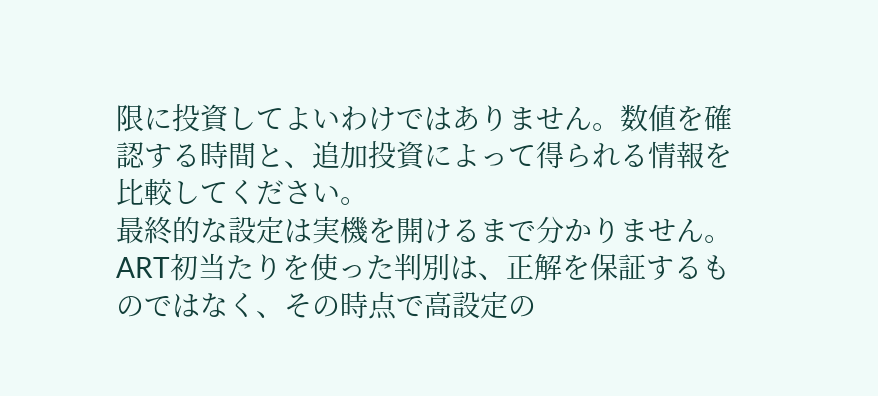限に投資してよいわけではありません。数値を確認する時間と、追加投資によって得られる情報を比較してください。
最終的な設定は実機を開けるまで分かりません。ART初当たりを使った判別は、正解を保証するものではなく、その時点で高設定の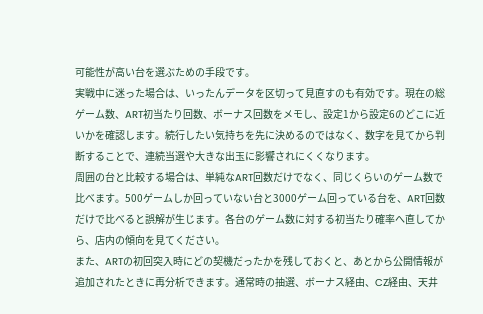可能性が高い台を選ぶための手段です。
実戦中に迷った場合は、いったんデータを区切って見直すのも有効です。現在の総ゲーム数、ART初当たり回数、ボーナス回数をメモし、設定1から設定6のどこに近いかを確認します。続行したい気持ちを先に決めるのではなく、数字を見てから判断することで、連続当選や大きな出玉に影響されにくくなります。
周囲の台と比較する場合は、単純なART回数だけでなく、同じくらいのゲーム数で比べます。500ゲームしか回っていない台と3000ゲーム回っている台を、ART回数だけで比べると誤解が生じます。各台のゲーム数に対する初当たり確率へ直してから、店内の傾向を見てください。
また、ARTの初回突入時にどの契機だったかを残しておくと、あとから公開情報が追加されたときに再分析できます。通常時の抽選、ボーナス経由、CZ経由、天井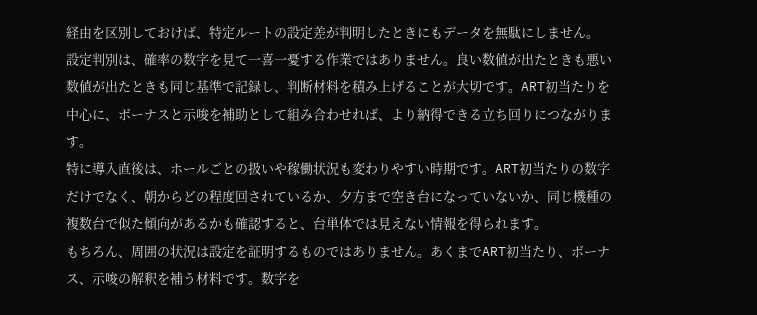経由を区別しておけば、特定ルートの設定差が判明したときにもデータを無駄にしません。
設定判別は、確率の数字を見て一喜一憂する作業ではありません。良い数値が出たときも悪い数値が出たときも同じ基準で記録し、判断材料を積み上げることが大切です。ART初当たりを中心に、ボーナスと示唆を補助として組み合わせれば、より納得できる立ち回りにつながります。
特に導入直後は、ホールごとの扱いや稼働状況も変わりやすい時期です。ART初当たりの数字だけでなく、朝からどの程度回されているか、夕方まで空き台になっていないか、同じ機種の複数台で似た傾向があるかも確認すると、台単体では見えない情報を得られます。
もちろん、周囲の状況は設定を証明するものではありません。あくまでART初当たり、ボーナス、示唆の解釈を補う材料です。数字を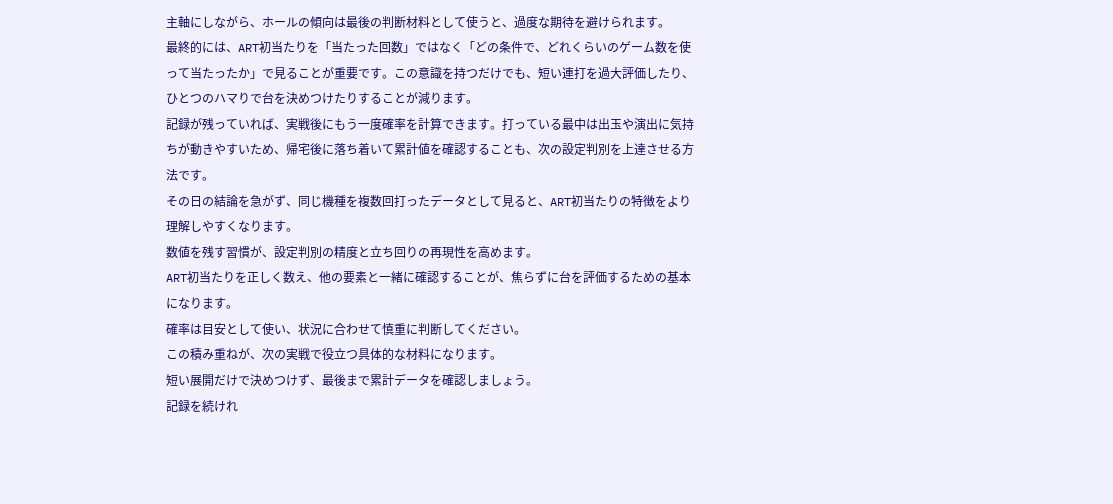主軸にしながら、ホールの傾向は最後の判断材料として使うと、過度な期待を避けられます。
最終的には、ART初当たりを「当たった回数」ではなく「どの条件で、どれくらいのゲーム数を使って当たったか」で見ることが重要です。この意識を持つだけでも、短い連打を過大評価したり、ひとつのハマりで台を決めつけたりすることが減ります。
記録が残っていれば、実戦後にもう一度確率を計算できます。打っている最中は出玉や演出に気持ちが動きやすいため、帰宅後に落ち着いて累計値を確認することも、次の設定判別を上達させる方法です。
その日の結論を急がず、同じ機種を複数回打ったデータとして見ると、ART初当たりの特徴をより理解しやすくなります。
数値を残す習慣が、設定判別の精度と立ち回りの再現性を高めます。
ART初当たりを正しく数え、他の要素と一緒に確認することが、焦らずに台を評価するための基本になります。
確率は目安として使い、状況に合わせて慎重に判断してください。
この積み重ねが、次の実戦で役立つ具体的な材料になります。
短い展開だけで決めつけず、最後まで累計データを確認しましょう。
記録を続けれ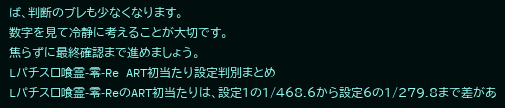ば、判断のブレも少なくなります。
数字を見て冷静に考えることが大切です。
焦らずに最終確認まで進めましょう。
Lパチスロ喰霊-零-Re ART初当たり設定判別まとめ
Lパチスロ喰霊-零-ReのART初当たりは、設定1の1/468.6から設定6の1/279.8まで差があ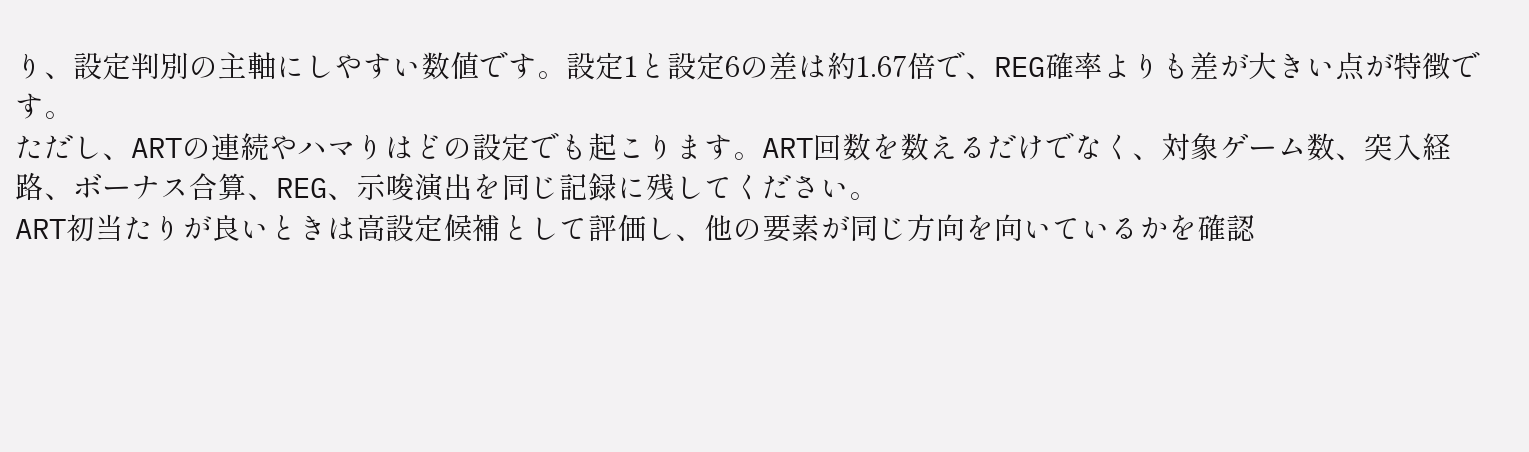り、設定判別の主軸にしやすい数値です。設定1と設定6の差は約1.67倍で、REG確率よりも差が大きい点が特徴です。
ただし、ARTの連続やハマりはどの設定でも起こります。ART回数を数えるだけでなく、対象ゲーム数、突入経路、ボーナス合算、REG、示唆演出を同じ記録に残してください。
ART初当たりが良いときは高設定候補として評価し、他の要素が同じ方向を向いているかを確認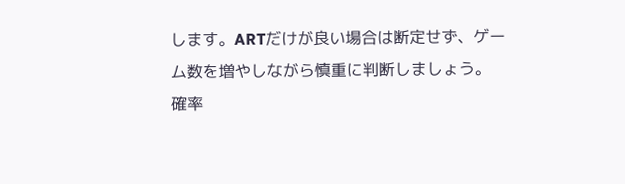します。ARTだけが良い場合は断定せず、ゲーム数を増やしながら慎重に判断しましょう。
確率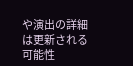や演出の詳細は更新される可能性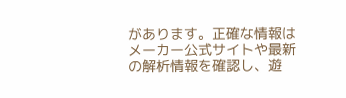があります。正確な情報はメーカー公式サイトや最新の解析情報を確認し、遊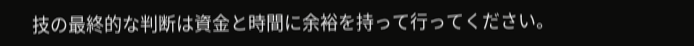技の最終的な判断は資金と時間に余裕を持って行ってください。